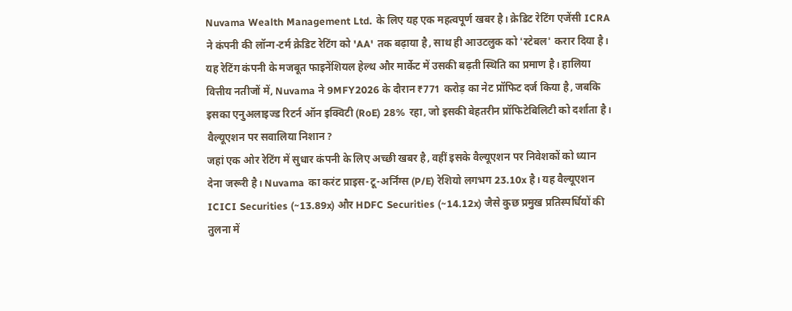Nuvama Wealth Management Ltd. के लिए यह एक महत्वपूर्ण खबर है। क्रेडिट रेटिंग एजेंसी ICRA ने कंपनी की लॉन्ग-टर्म क्रेडिट रेटिंग को 'AA' तक बढ़ाया है, साथ ही आउटलुक को 'स्टेबल' करार दिया है। यह रेटिंग कंपनी के मजबूत फाइनेंशियल हेल्थ और मार्केट में उसकी बढ़ती स्थिति का प्रमाण है। हालिया वित्तीय नतीजों में, Nuvama ने 9MFY2026 के दौरान ₹771 करोड़ का नेट प्रॉफिट दर्ज किया है, जबकि इसका एनुअलाइज्ड रिटर्न ऑन इक्विटी (RoE) 28% रहा, जो इसकी बेहतरीन प्रॉफिटेबिलिटी को दर्शाता है।
वैल्यूएशन पर सवालिया निशान?
जहां एक ओर रेटिंग में सुधार कंपनी के लिए अच्छी खबर है, वहीं इसके वैल्यूएशन पर निवेशकों को ध्यान देना जरूरी है। Nuvama का करंट प्राइस-टू-अर्निंग्स (P/E) रेशियो लगभग 23.10x है। यह वैल्यूएशन ICICI Securities (~13.89x) और HDFC Securities (~14.12x) जैसे कुछ प्रमुख प्रतिस्पर्धियों की तुलना में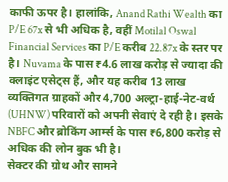काफी ऊपर है। हालांकि, Anand Rathi Wealth का P/E 67x से भी अधिक है, वहीं Motilal Oswal Financial Services का P/E करीब 22.87x के स्तर पर है। Nuvama के पास ₹4.6 लाख करोड़ से ज्यादा की क्लाइंट एसेट्स हैं, और यह करीब 13 लाख व्यक्तिगत ग्राहकों और 4,700 अल्ट्रा-हाई-नेट-वर्थ (UHNW) परिवारों को अपनी सेवाएं दे रही है। इसके NBFC और ब्रोकिंग आर्म्स के पास ₹6,800 करोड़ से अधिक की लोन बुक भी है।
सेक्टर की ग्रोथ और सामने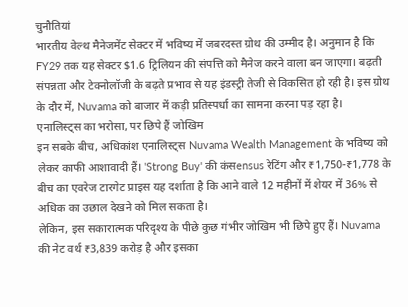चुनौतियां
भारतीय वेल्थ मैनेजमेंट सेक्टर में भविष्य में जबरदस्त ग्रोथ की उम्मीद है। अनुमान है कि FY29 तक यह सेक्टर $1.6 ट्रिलियन की संपत्ति को मैनेज करने वाला बन जाएगा। बढ़ती संपन्नता और टेक्नोलॉजी के बढ़ते प्रभाव से यह इंडस्ट्री तेजी से विकसित हो रही है। इस ग्रोथ के दौर में, Nuvama को बाजार में कड़ी प्रतिस्पर्धा का सामना करना पड़ रहा है।
एनालिस्ट्स का भरोसा, पर छिपे हैं जोखिम
इन सबके बीच, अधिकांश एनालिस्ट्स Nuvama Wealth Management के भविष्य को लेकर काफी आशावादी हैं। 'Strong Buy' की कंसensus रेटिंग और ₹1,750-₹1,778 के बीच का एवरेज टारगेट प्राइस यह दर्शाता है कि आने वाले 12 महीनों में शेयर में 36% से अधिक का उछाल देखने को मिल सकता है।
लेकिन, इस सकारात्मक परिदृश्य के पीछे कुछ गंभीर जोखिम भी छिपे हुए हैं। Nuvama की नेट वर्थ ₹3,839 करोड़ है और इसका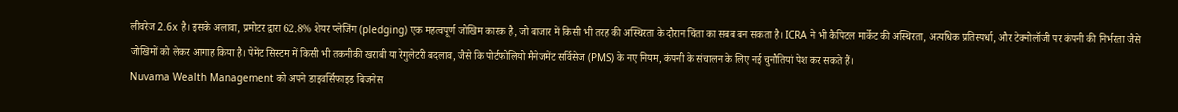लीवरेज 2.6x है। इसके अलावा, प्रमोटर द्वारा 62.8% शेयर प्लेजिंग (pledging) एक महत्वपूर्ण जोखिम कारक है, जो बाजार में किसी भी तरह की अस्थिरता के दौरान चिंता का सबब बन सकता है। ICRA ने भी कैपिटल मार्केट की अस्थिरता, अत्यधिक प्रतिस्पर्धा, और टेक्नोलॉजी पर कंपनी की निर्भरता जैसे जोखिमों को लेकर आगाह किया है। पेमेंट सिस्टम में किसी भी तकनीकी खराबी या रेगुलेटरी बदलाव, जैसे कि पोर्टफोलियो मैनेजमेंट सर्विसेज (PMS) के नए नियम, कंपनी के संचालन के लिए नई चुनौतियां पेश कर सकते हैं।
Nuvama Wealth Management को अपने डाइवर्सिफाइड बिजनेस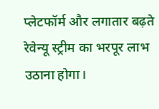प्लेटफॉर्म और लगातार बढ़ते रेवेन्यू स्ट्रीम का भरपूर लाभ उठाना होगा।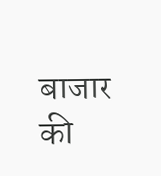बाजार की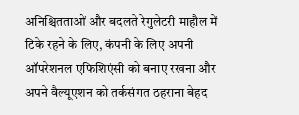अनिश्चितताओं और बदलते रेगुलेटरी माहौल में टिके रहने के लिए, कंपनी के लिए अपनी ऑपरेशनल एफिशिएंसी को बनाए रखना और अपने वैल्यूएशन को तर्कसंगत ठहराना बेहद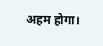अहम होगा।